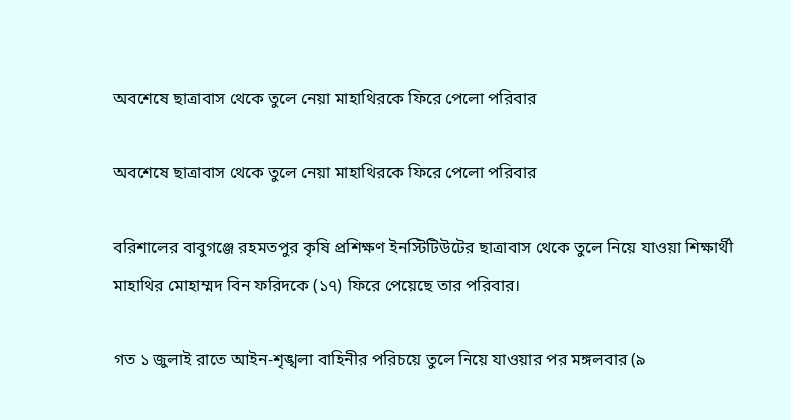অবশেষে ছাত্রাবাস থেকে তুলে নেয়া মাহাথিরকে ফিরে পেলো পরিবার

অবশেষে ছাত্রাবাস থেকে তুলে নেয়া মাহাথিরকে ফিরে পেলো পরিবার

বরিশালের বাবুগঞ্জে রহমতপুর কৃষি প্রশিক্ষণ ইনস্টিটিউটের ছাত্রাবাস থেকে তুলে নিয়ে যাওয়া শিক্ষার্থী মাহাথির মোহাম্মদ বিন ফরিদকে (১৭) ফিরে পেয়েছে তার পরিবার।

গত ১ জুলাই রাতে আইন-শৃঙ্খলা বাহিনীর পরিচয়ে তুলে নিয়ে যাওয়ার পর মঙ্গলবার (৯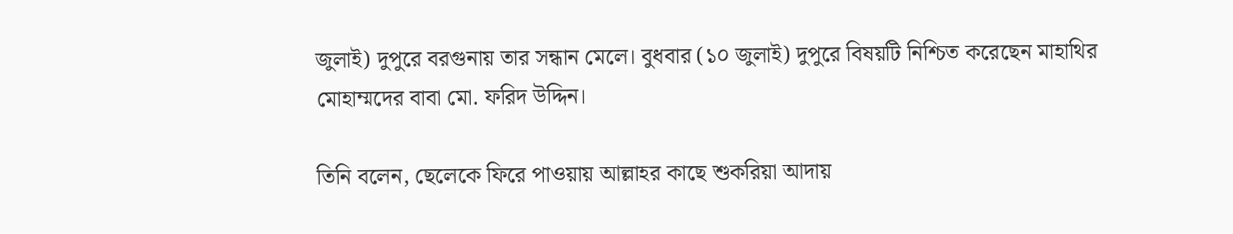জুলাই) দুপুরে বরগুনায় তার সন্ধান মেলে। বুধবার (১০ জুলাই) দুপুরে বিষয়টি নিশ্চিত করেছেন মাহাথির মোহাম্মদের বাবা মো. ফরিদ উদ্দিন।

তিনি বলেন, ছেলেকে ফিরে পাওয়ায় আল্লাহর কাছে শুকরিয়া আদায়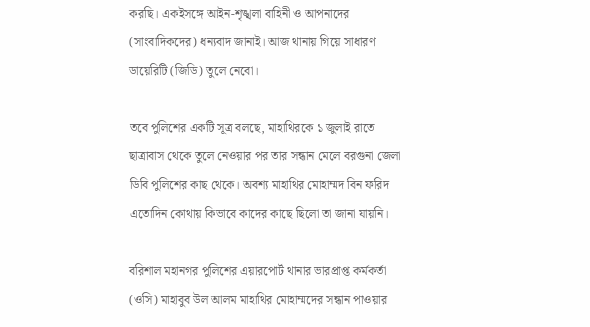করছি। একইসঙ্গে আইন-শৃঙ্খলা বাহিনী ও আপনাদের (সাংবাদিকদের) ধন্যবাদ জানাই। আজ থানায় গিয়ে সাধারণ ডায়েরিটি (জিডি) তুলে নেবো।

তবে পুলিশের একটি সূত্র বলছে, মাহাথিরকে ১ জুলাই রাতে ছাত্রাবাস থেকে তুলে নেওয়ার পর তার সন্ধান মেলে বরগুনা জেলা ডিবি পুলিশের কাছ থেকে। অবশ্য মাহাথির মোহাম্মদ বিন ফরিদ এতোদিন কোথায় কিভাবে কাদের কাছে ছিলো তা জানা যায়নি।

বরিশাল মহানগর পুলিশের এয়ারপোর্ট থানার ভারপ্রাপ্ত কর্মকর্তা (ওসি) মাহাবুব উল আলম মাহাথির মোহাম্মদের সন্ধান পাওয়ার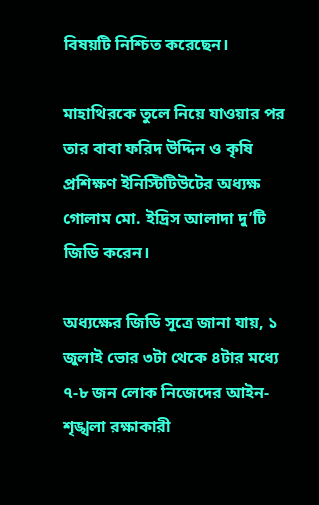বিষয়টি নিশ্চিত করেছেন।

মাহাথিরকে তুলে নিয়ে যাওয়ার পর তার বাবা ফরিদ উদ্দিন ও কৃষি প্রশিক্ষণ ইনিস্টিটিউটের অধ্যক্ষ গোলাম মো. ইদ্রিস আলাদা দু’টি জিডি করেন।

অধ্যক্ষের জিডি সূত্রে জানা যায়, ১ জুলাই ভোর ৩টা থেকে ৪টার মধ্যে ৭-৮ জন লোক নিজেদের আইন-শৃঙ্খলা রক্ষাকারী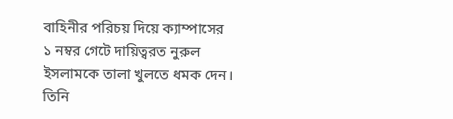বাহিনীর পরিচয় দিয়ে ক্যাম্পাসের ১ নম্বর গেটে দায়িত্বরত নুরুল ইসলামকে তালা খুলতে ধমক দেন। তিনি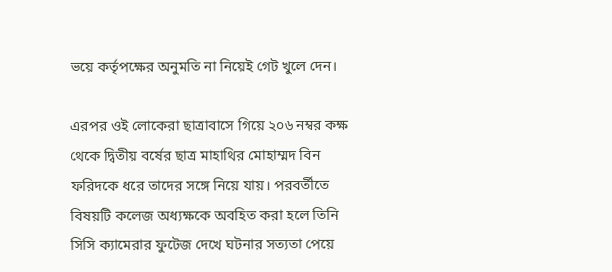ভয়ে কর্তৃপক্ষের অনুমতি না নিয়েই গেট খুলে দেন।

এরপর ওই লোকেরা ছাত্রাবাসে গিয়ে ২০৬ নম্বর কক্ষ থেকে দ্বিতীয় বর্ষের ছাত্র মাহাথির মোহাম্মদ বিন ফরিদকে ধরে তাদের সঙ্গে নিয়ে যায়। পরবর্তীতে বিষয়টি কলেজ অধ্যক্ষকে অবহিত করা হলে তিনি সিসি ক্যামেরার ফুটেজ দেখে ঘটনার সত্যতা পেয়ে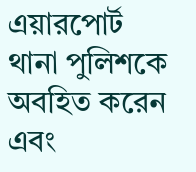এয়ারপোর্ট থানা পুলিশকে অবহিত করেন এবং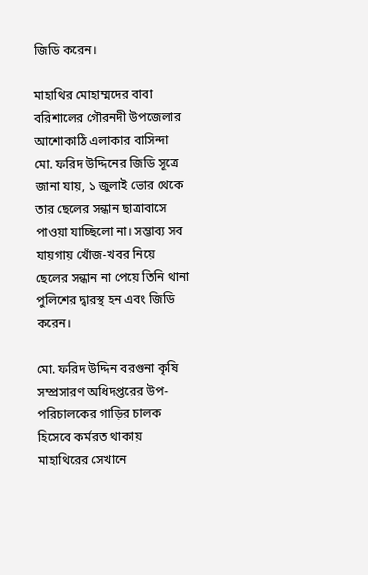জিডি করেন।

মাহাথির মোহাম্মদের বাবা বরিশালের গৌরনদী উপজেলার আশোকাঠি এলাকার বাসিন্দা মো. ফরিদ উদ্দিনের জিডি সূত্রে জানা যায়, ১ জুলাই ভোর থেকে তার ছেলের সন্ধান ছাত্রাবাসে পাওয়া যাচ্ছিলো না। সম্ভাব্য সব যায়গায় খোঁজ-খবর নিয়ে ছেলের সন্ধান না পেয়ে তিনি থানা পুলিশের দ্বারস্থ হন এবং জিডি করেন।

মো. ফরিদ উদ্দিন বরগুনা কৃষি সম্প্রসারণ অধিদপ্তরের উপ-পরিচালকের গাড়ির চালক হিসেবে কর্মরত থাকায় মাহাথিরের সেখানে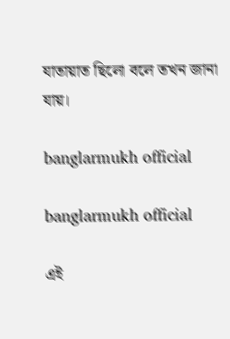যাতায়াত ছিলো বলে তখন জানা যায়।

banglarmukh official

banglarmukh official

এই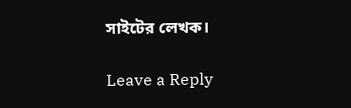সাইটের লেখক।

Leave a Reply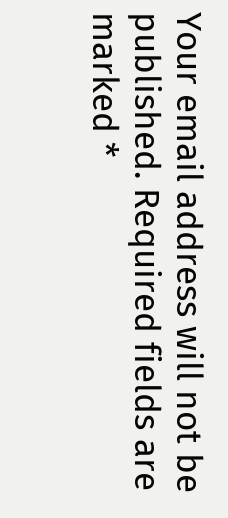Your email address will not be published. Required fields are marked *